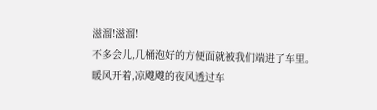滋溜!滋溜!
不多会儿,几桶泡好的方便面就被我们端进了车里。
暖风开着,凉飕飕的夜风透过车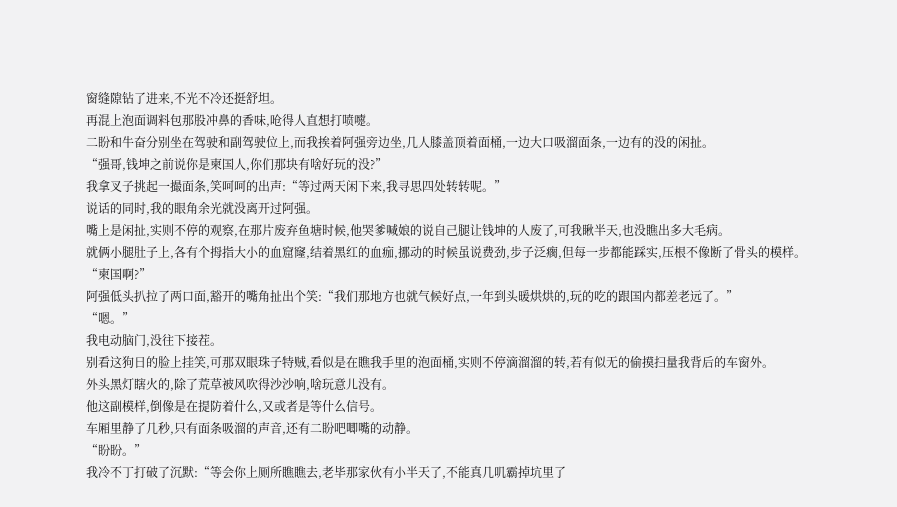窗缝隙钻了进来,不光不冷还挺舒坦。
再混上泡面调料包那股冲鼻的香味,呛得人直想打喷嚏。
二盼和牛奋分别坐在驾驶和副驾驶位上,而我挨着阿强旁边坐,几人膝盖顶着面桶,一边大口吸溜面条,一边有的没的闲扯。
“强哥,钱坤之前说你是柬国人,你们那块有啥好玩的没?”
我拿叉子挑起一撮面条,笑呵呵的出声:“等过两天闲下来,我寻思四处转转呢。”
说话的同时,我的眼角余光就没离开过阿强。
嘴上是闲扯,实则不停的观察,在那片废弃鱼塘时候,他哭爹喊娘的说自己腿让钱坤的人废了,可我瞅半天,也没瞧出多大毛病。
就俩小腿肚子上,各有个拇指大小的血窟窿,结着黑红的血痂,挪动的时候虽说费劲,步子泛瘸,但每一步都能踩实,压根不像断了骨头的模样。
“柬国啊?”
阿强低头扒拉了两口面,豁开的嘴角扯出个笑:“我们那地方也就气候好点,一年到头暖烘烘的,玩的吃的跟国内都差老远了。”
“嗯。”
我电动脑门,没往下接茬。
别看这狗日的脸上挂笑,可那双眼珠子特贼,看似是在瞧我手里的泡面桶,实则不停滴溜溜的转,若有似无的偷摸扫量我背后的车窗外。
外头黑灯瞎火的,除了荒草被风吹得沙沙响,啥玩意儿没有。
他这副模样,倒像是在提防着什么,又或者是等什么信号。
车厢里静了几秒,只有面条吸溜的声音,还有二盼吧唧嘴的动静。
“盼盼。”
我冷不丁打破了沉默:“等会你上厕所瞧瞧去,老毕那家伙有小半天了,不能真几叽霸掉坑里了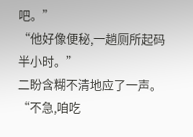吧。”
“他好像便秘,一趟厕所起码半小时。”
二盼含糊不清地应了一声。
“不急,咱吃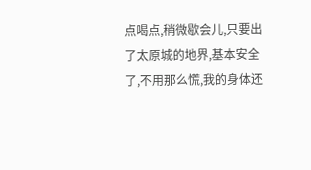点喝点,稍微歇会儿,只要出了太原城的地界,基本安全了,不用那么慌,我的身体还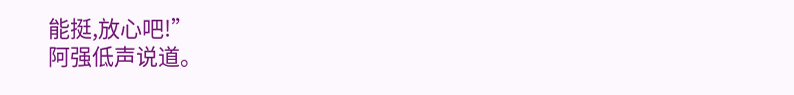能挺,放心吧!”
阿强低声说道。